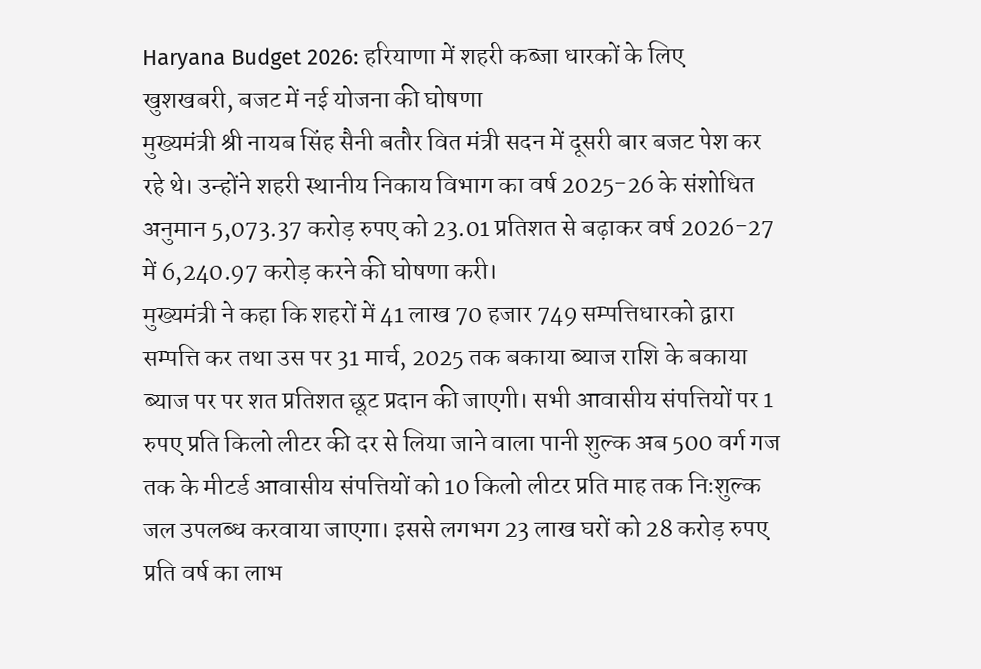Haryana Budget 2026: हरियाणा में शहरी कब्जा धारकों के लिए खुशखबरी, बजट में नई योजना की घोषणा
मुख्यमंत्री श्री नायब सिंह सैनी बतौर वित मंत्री सदन में दूसरी बार बजट पेश कर रहे थे। उन्होंने शहरी स्थानीय निकाय विभाग का वर्ष 2025-26 के संशोधित अनुमान 5,073.37 करोड़ रुपए को 23.01 प्रतिशत से बढ़ाकर वर्ष 2026-27 में 6,240.97 करोड़ करने की घोषणा करी।
मुख्यमंत्री ने कहा कि शहरों में 41 लाख 70 हजार 749 सम्पत्तिधारको द्वारा सम्पत्ति कर तथा उस पर 31 मार्च, 2025 तक बकाया ब्याज राशि के बकाया ब्याज पर पर शत प्रतिशत छूट प्रदान की जाएगी। सभी आवासीय संपत्तियों पर 1 रुपए प्रति किलो लीटर की दर से लिया जाने वाला पानी शुल्क अब 500 वर्ग गज तक के मीटर्ड आवासीय संपत्तियों को 10 किलो लीटर प्रति माह तक निःशुल्क जल उपलब्ध करवाया जाएगा। इससे लगभग 23 लाख घरों को 28 करोड़ रुपए प्रति वर्ष का लाभ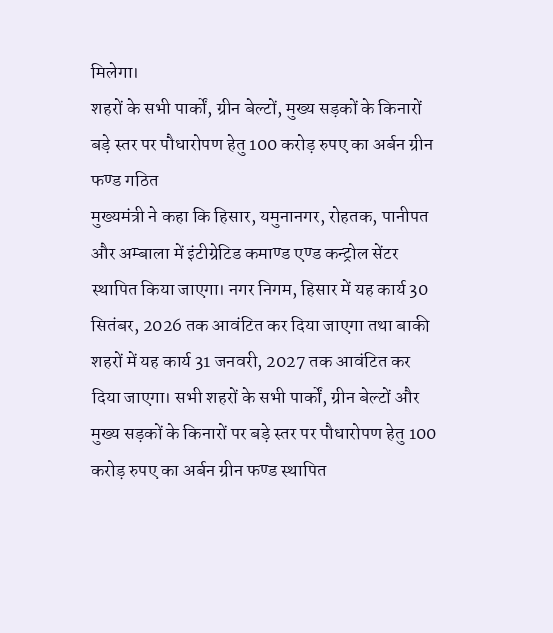मिलेगा।
शहरों के सभी पार्कों, ग्रीन बेल्टों, मुख्य सड़कों के किनारों बड़े स्तर पर पौधारोपण हेतु 100 करोड़ रुपए का अर्बन ग्रीन फण्ड गठित
मुख्यमंत्री ने कहा कि हिसार, यमुनानगर, रोहतक, पानीपत और अम्बाला में इंटीग्रेटिड कमाण्ड एण्ड कन्ट्रोल सेंटर स्थापित किया जाएगा। नगर निगम, हिसार में यह कार्य 30 सितंबर, 2026 तक आवंटित कर दिया जाएगा तथा बाकी शहरों में यह कार्य 31 जनवरी, 2027 तक आवंटित कर दिया जाएगा। सभी शहरों के सभी पार्कों, ग्रीन बेल्टों और मुख्य सड़कों के किनारों पर बड़े स्तर पर पौधारोपण हेतु 100 करोड़ रुपए का अर्बन ग्रीन फण्ड स्थापित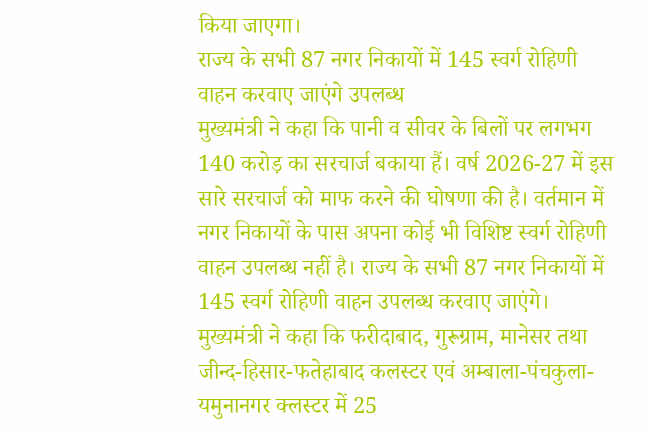किया जाएगा।
राज्य के सभी 87 नगर निकायों में 145 स्वर्ग रोहिणी वाहन करवाए जाएंगे उपलब्ध
मुख्यमंत्री ने कहा कि पानी व सीवर के बिलों पर लगभग 140 करोड़ का सरचार्ज बकाया हैं। वर्ष 2026-27 में इस सारे सरचार्ज को माफ करने की घोषणा की है। वर्तमान में नगर निकायों के पास अपना कोई भी विशिष्ट स्वर्ग रोहिणी वाहन उपलब्ध नहीं है। राज्य के सभी 87 नगर निकायों में 145 स्वर्ग रोहिणी वाहन उपलब्ध करवाए जाएंगे।
मुख्यमंत्री ने कहा कि फरीदाबाद, गुरूग्राम, मानेसर तथा जीन्द-हिसार-फतेहाबाद कलस्टर एवं अम्बाला-पंचकुला-यमुनानगर क्लस्टर में 25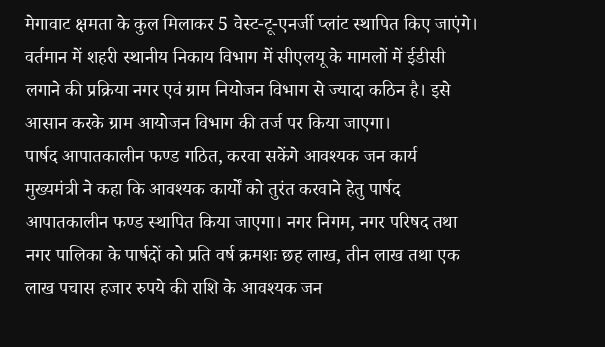मेगावाट क्षमता के कुल मिलाकर 5 वेस्ट-टू-एनर्जी प्लांट स्थापित किए जाएंगे। वर्तमान में शहरी स्थानीय निकाय विभाग में सीएलयू के मामलों में ईडीसी लगाने की प्रक्रिया नगर एवं ग्राम नियोजन विभाग से ज्यादा कठिन है। इसे आसान करके ग्राम आयोजन विभाग की तर्ज पर किया जाएगा।
पार्षद आपातकालीन फण्ड गठित, करवा सकेंगे आवश्यक जन कार्य
मुख्यमंत्री ने कहा कि आवश्यक कार्यों को तुरंत करवाने हेतु पार्षद आपातकालीन फण्ड स्थापित किया जाएगा। नगर निगम, नगर परिषद तथा नगर पालिका के पार्षदों को प्रति वर्ष क्रमशः छह लाख, तीन लाख तथा एक लाख पचास हजार रुपये की राशि के आवश्यक जन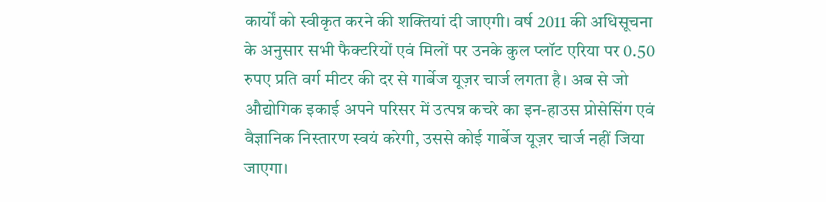कार्यों को स्वीकृत करने की शक्तियां दी जाएगी। वर्ष 2011 की अधिसूचना के अनुसार सभी फैक्टरियों एवं मिलों पर उनके कुल प्लॉट एरिया पर 0.50 रुपए प्रति वर्ग मीटर की दर से गार्बेज यूज़र चार्ज लगता है। अब से जो औद्योगिक इकाई अपने परिसर में उत्पन्न कचरे का इन-हाउस प्रोसेसिंग एवं वैज्ञानिक निस्तारण स्वयं करेगी, उससे कोई गार्बेज यूज़र चार्ज नहीं जिया जाएगा।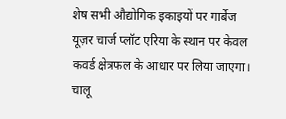शेष सभी औद्योगिक इकाइयों पर गार्बेज यूज़र चार्ज प्लॉट एरिया के स्थान पर केवल कवर्ड क्षेत्रफल के आधार पर लिया जाएगा। चालू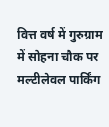वित्त वर्ष में गुरुग्राम में सोहना चौक पर मल्टीलेवल पार्किंग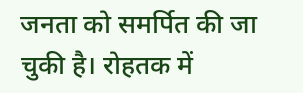जनता को समर्पित की जा चुकी है। रोहतक में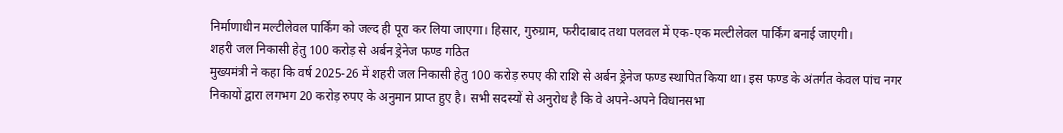निर्माणाधीन मल्टीलेवल पार्किंग को जल्द ही पूरा कर लिया जाएगा। हिसार, गुरुग्राम, फरीदाबाद तथा पलवल में एक-एक मल्टीलेवल पार्किंग बनाई जाएगी।
शहरी जल निकासी हेतु 100 करोड़ से अर्बन ड्रेनेज फण्ड गठित
मुख्यमंत्री ने कहा कि वर्ष 2025-26 में शहरी जल निकासी हेतु 100 करोड़ रुपए की राशि से अर्बन ड्रेनेज फण्ड स्थापित किया था। इस फण्ड के अंतर्गत केवल पांच नगर निकायों द्वारा लगभग 20 करोड़ रुपए के अनुमान प्राप्त हुए है। सभी सदस्यों से अनुरोध है कि वे अपने-अपने विधानसभा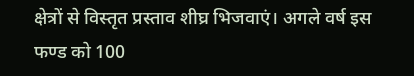क्षेत्रों से विस्तृत प्रस्ताव शीघ्र भिजवाएं। अगले वर्ष इस फण्ड को 100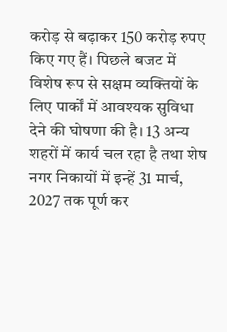करोड़ से बढ़ाकर 150 करोड़ रुपए किए गए हैं। पिछले बजट में विशेष रूप से सक्षम व्यक्तियों के लिए पार्कों में आवश्यक सुविधा देने की घोषणा की है। 13 अन्य शहरों में कार्य चल रहा है तथा शेष नगर निकायों में इन्हें 31 मार्च, 2027 तक पूर्ण कर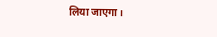लिया जाएगा।